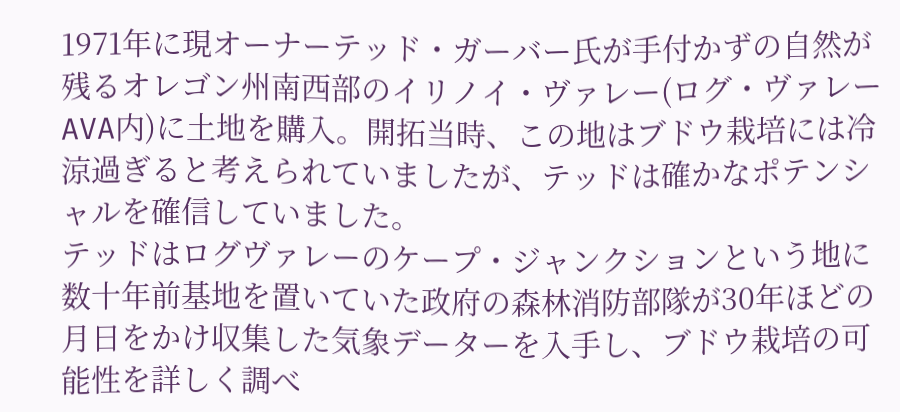1971年に現オーナーテッド・ガーバー氏が手付かずの自然が残るオレゴン州南西部のイリノイ・ヴァレー(ログ・ヴァレーAVA内)に土地を購入。開拓当時、この地はブドウ栽培には冷涼過ぎると考えられていましたが、テッドは確かなポテンシャルを確信していました。
テッドはログヴァレーのケープ・ジャンクションという地に数十年前基地を置いていた政府の森林消防部隊が30年ほどの月日をかけ収集した気象データーを入手し、ブドウ栽培の可能性を詳しく調べ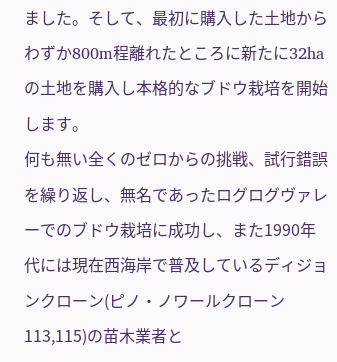ました。そして、最初に購入した土地からわずか800m程離れたところに新たに32haの土地を購入し本格的なブドウ栽培を開始します。
何も無い全くのゼロからの挑戦、試行錯誤を繰り返し、無名であったログログヴァレーでのブドウ栽培に成功し、また1990年代には現在西海岸で普及しているディジョンクローン(ピノ・ノワールクローン 113,115)の苗木業者と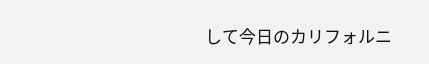して今日のカリフォルニ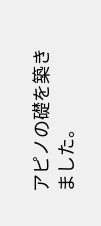アピノの礎を築きました。